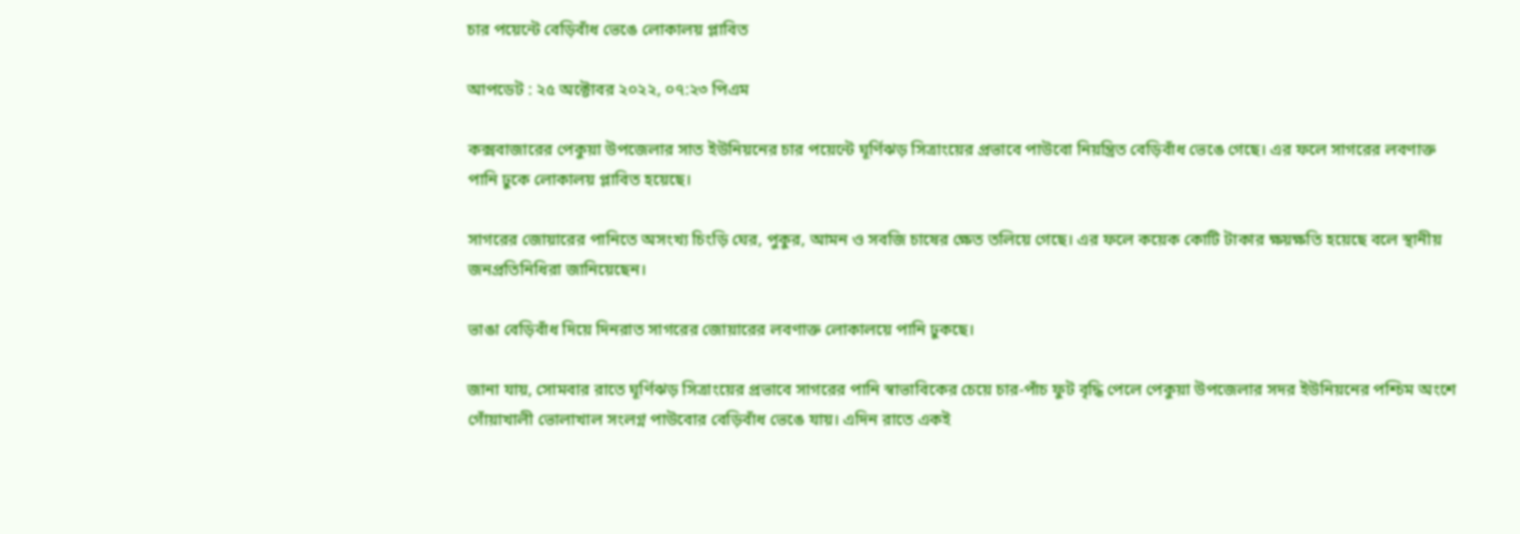চার পয়েন্টে বেড়িবাঁধ ভেঙে লোকালয় প্লাবিত

আপডেট : ২৫ অক্টোবর ২০২২, ০৭:২৩ পিএম

কক্সবাজারের পেকুয়া উপজেলার সাত ইউনিয়নের চার পয়েন্টে ঘূর্ণিঝড় সিত্রাংয়ের প্রভাবে পাউবো নিয়ন্ত্রিত বেড়িবাঁধ ভেঙে গেছে। এর ফলে সাগরের লবণাক্ত পানি ঢুকে লোকালয় প্লাবিত হয়েছে।

সাগরের জোয়ারের পানিতে অসংখ্য চিংড়ি ঘের, পুকুর, আমন ও সবজি চাষের ক্ষেত তলিয়ে গেছে। এর ফলে কয়েক কোটি টাকার ক্ষয়ক্ষতি হয়েছে বলে স্থানীয় জনপ্রতিনিধিরা জানিয়েছেন।

ভাঙা বেড়িবাঁধ দিয়ে দিনরাত সাগরের জোয়ারের লবণাক্ত লোকালয়ে পানি ঢুকছে।

জানা যায়, সোমবার রাতে ঘূর্ণিঝড় সিত্রাংয়ের প্রভাবে সাগরের পানি স্বাভাবিকের চেয়ে চার-পাঁচ ফুট বৃদ্ধি পেলে পেকুয়া উপজেলার সদর ইউনিয়নের পশ্চিম অংশে গোঁয়াখালী ভোলাখাল সংলগ্ন পাউবোর বেড়িবাঁধ ভেঙে যায়। এদিন রাতে একই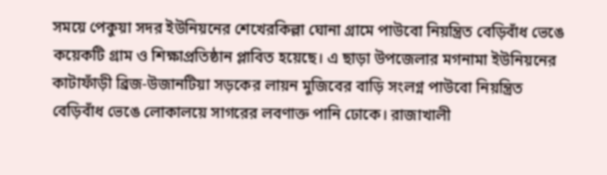সময়ে পেকুয়া সদর ইউনিয়নের শেখেরকিল্লা ঘোনা গ্রামে পাউবো নিয়ন্ত্রিত বেড়িবাঁধ ভেঙে কয়েকটি গ্রাম ও শিক্ষাপ্রতিষ্ঠান প্লাবিত হয়েছে। এ ছাড়া উপজেলার মগনামা ইউনিয়নের কাটাফাঁড়ী ব্রিজ-উজানটিয়া সড়কের লায়ন মুজিবের বাড়ি সংলগ্ন পাউবো নিয়ন্ত্রিত বেড়িবাঁধ ভেঙে লোকালয়ে সাগরের লবণাক্ত পানি ঢোকে। রাজাখালী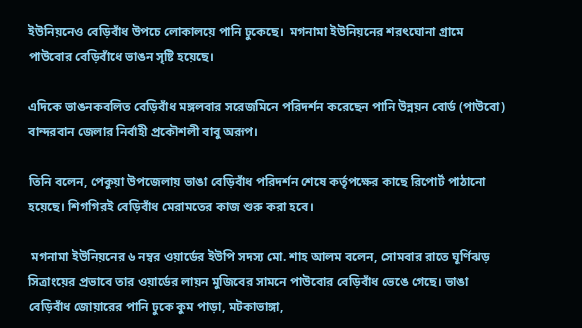ইউনিয়নেও বেড়িবাঁধ উপচে লোকালয়ে পানি ঢুকেছে।  মগনামা ইউনিয়নের শরৎঘোনা গ্রামে পাউবোর বেড়িবাঁধে ভাঙন সৃষ্টি হয়েছে।

এদিকে ভাঙনকবলিত বেড়িবাঁধ মঙ্গলবার সরেজমিনে পরিদর্শন করেছেন পানি উন্নয়ন বোর্ড (পাউবো) বান্দরবান জেলার নির্বাহী প্রকৌশলী বাবু অরূপ।

তিনি বলেন, পেকুয়া উপজেলায় ভাঙা বেড়িবাঁধ পরিদর্শন শেষে কর্তৃপক্ষের কাছে রিপোর্ট পাঠানো হয়েছে। শিগগিরই বেড়িবাঁধ মেরামতের কাজ শুরু করা হবে।

 মগনামা ইউনিয়নের ৬ নম্বর ওয়ার্ডের ইউপি সদস্য মো. শাহ আলম বলেন, সোমবার রাতে ঘূর্ণিঝড় সিত্রাংয়ের প্রভাবে তার ওয়ার্ডের লায়ন মুজিবের সামনে পাউবোর বেড়িবাঁধ ভেঙে গেছে। ভাঙা বেড়িবাঁধ জোয়ারের পানি ঢুকে কুম পাড়া, মটকাভাঙ্গা,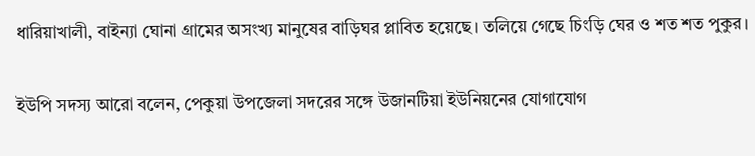ধারিয়াখালী, বাইন্যা ঘোনা গ্রামের অসংখ্য মানুষের বাড়িঘর প্লাবিত হয়েছে। তলিয়ে গেছে চিংড়ি ঘের ও শত শত পুকুর।

ইউপি সদস্য আরো বলেন, পেকুয়া উপজেলা সদরের সঙ্গে উজানটিয়া ইউনিয়নের যোগাযোগ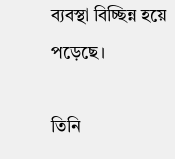ব্যবস্থা বিচ্ছিন্ন হয়ে পড়েছে।

তিনি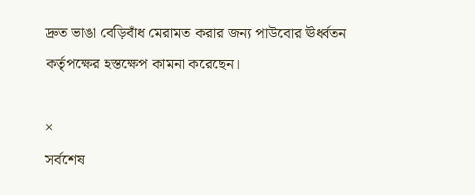দ্রুত ভাঙা বেড়িবাঁধ মেরামত করার জন্য পাউবোর ঊর্ধ্বতন কর্তৃপক্ষের হস্তক্ষেপ কামনা করেছেন।

×
সর্বশেষ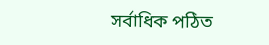সর্বাধিক পঠিত